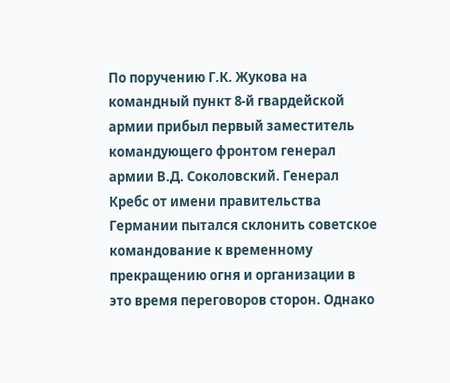По поручению Г.К. Жукова на командный пункт 8-й гвардейской армии прибыл первый заместитель командующего фронтом генерал армии В.Д. Соколовский. Генерал Кребс от имени правительства Германии пытался склонить советское командование к временному прекращению огня и организации в это время переговоров сторон. Однако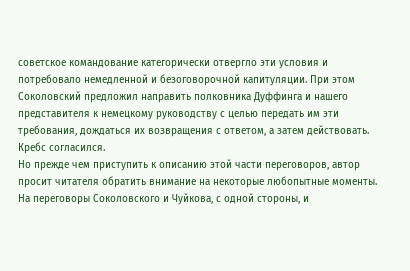советское командование категорически отвергло эти условия и потребовало немедленной и безоговорочной капитуляции. При этом Соколовский предложил направить полковника Дуффинга и нашего представителя к немецкому руководству с целью передать им эти требования, дождаться их возвращения с ответом, а затем действовать. Кребс согласился.
Но прежде чем приступить к описанию этой части переговоров, автор просит читателя обратить внимание на некоторые любопытные моменты.
На переговоры Соколовского и Чуйкова, с одной стороны, и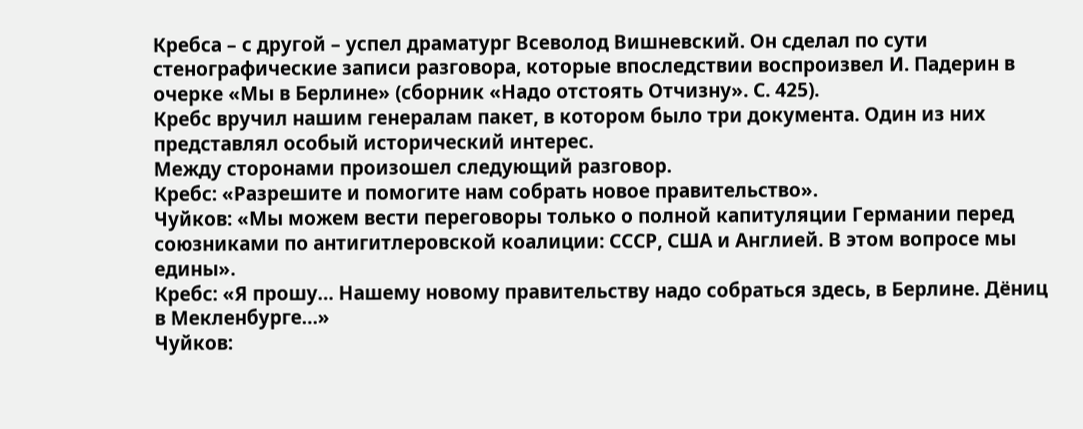Кребса – с другой – успел драматург Всеволод Вишневский. Он сделал по сути стенографические записи разговора, которые впоследствии воспроизвел И. Падерин в очерке «Мы в Берлине» (сборник «Надо отстоять Отчизну». С. 425).
Кребс вручил нашим генералам пакет, в котором было три документа. Один из них представлял особый исторический интерес.
Между сторонами произошел следующий разговор.
Кребс: «Разрешите и помогите нам собрать новое правительство».
Чуйков: «Мы можем вести переговоры только о полной капитуляции Германии перед союзниками по антигитлеровской коалиции: СССР, США и Англией. В этом вопросе мы едины».
Кребс: «Я прошу… Нашему новому правительству надо собраться здесь, в Берлине. Дёниц в Мекленбурге…»
Чуйков: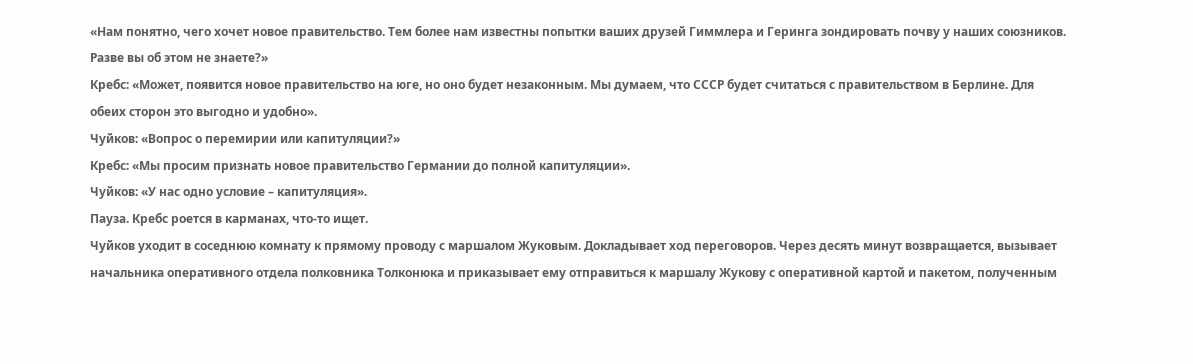«Нам понятно, чего хочет новое правительство. Тем более нам известны попытки ваших друзей Гиммлера и Геринга зондировать почву у наших союзников. Разве вы об этом не знаете?»
Кребс: «Может, появится новое правительство на юге, но оно будет незаконным. Мы думаем, что СССР будет считаться с правительством в Берлине. Для обеих сторон это выгодно и удобно».
Чуйков: «Вопрос о перемирии или капитуляции?»
Кребс: «Мы просим признать новое правительство Германии до полной капитуляции».
Чуйков: «У нас одно условие – капитуляция».
Пауза. Кребс роется в карманах, что-то ищет.
Чуйков уходит в соседнюю комнату к прямому проводу с маршалом Жуковым. Докладывает ход переговоров. Через десять минут возвращается, вызывает начальника оперативного отдела полковника Толконюка и приказывает ему отправиться к маршалу Жукову с оперативной картой и пакетом, полученным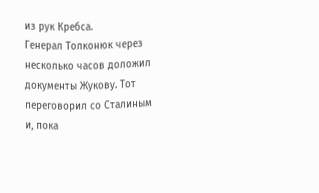из рук Кребса.
Генерал Толконюк через несколько часов доложил документы Жукову. Тот переговорил со Сталиным и, пока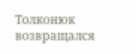Толконюк возвращался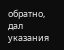обратно, дал указания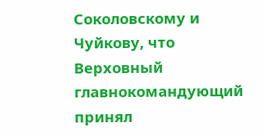Соколовскому и Чуйкову, что Верховный главнокомандующий принял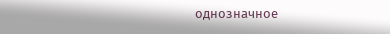однозначное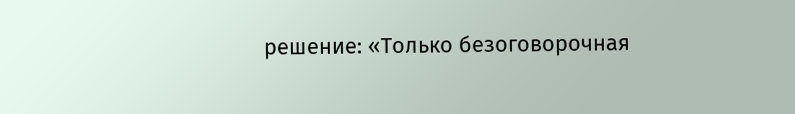решение: «Только безоговорочная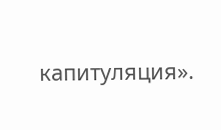капитуляция».